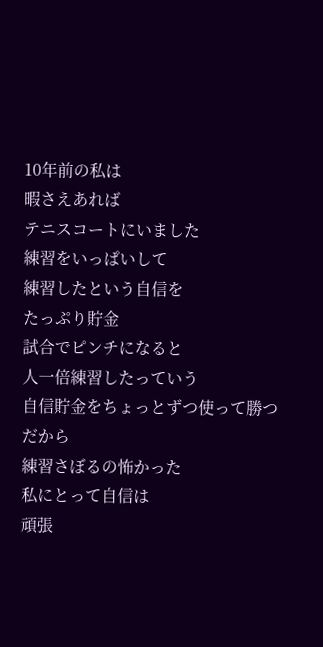10年前の私は
暇さえあれば
テニスコートにいました
練習をいっぱいして
練習したという自信を
たっぷり貯金
試合でピンチになると
人一倍練習したっていう
自信貯金をちょっとずつ使って勝つ
だから
練習さぼるの怖かった
私にとって自信は
頑張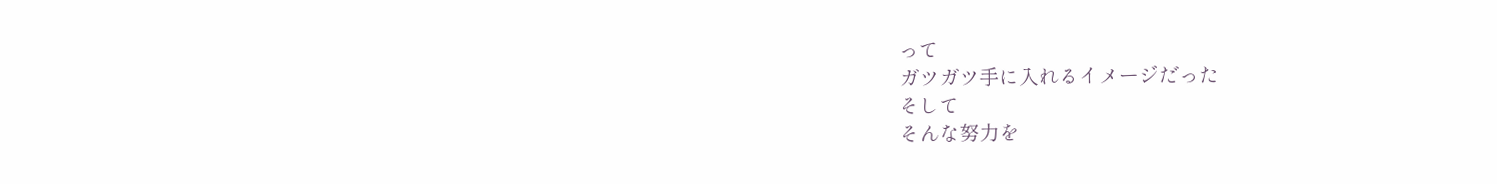って
ガツガツ手に入れるイメージだった
そして
そんな努力を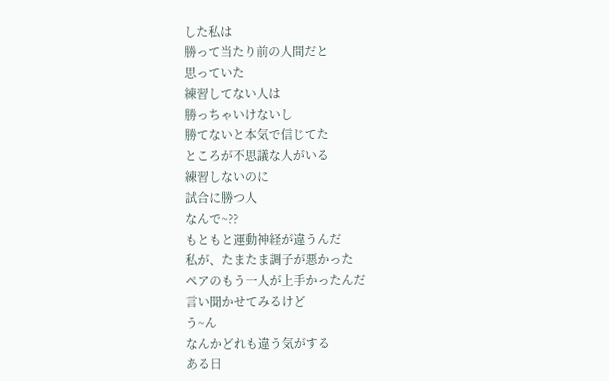した私は
勝って当たり前の人間だと
思っていた
練習してない人は
勝っちゃいけないし
勝てないと本気で信じてた
ところが不思議な人がいる
練習しないのに
試合に勝つ人
なんで~??
もともと運動神経が違うんだ
私が、たまたま調子が悪かった
ペアのもう一人が上手かったんだ
言い聞かせてみるけど
う~ん
なんかどれも違う気がする
ある日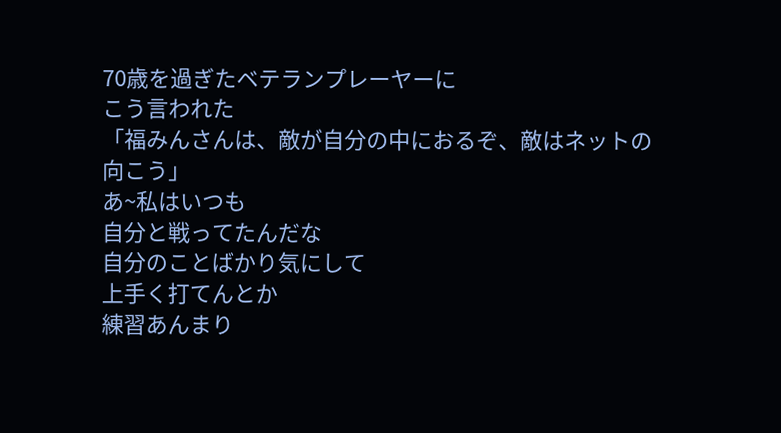70歳を過ぎたベテランプレーヤーに
こう言われた
「福みんさんは、敵が自分の中におるぞ、敵はネットの向こう」
あ~私はいつも
自分と戦ってたんだな
自分のことばかり気にして
上手く打てんとか
練習あんまり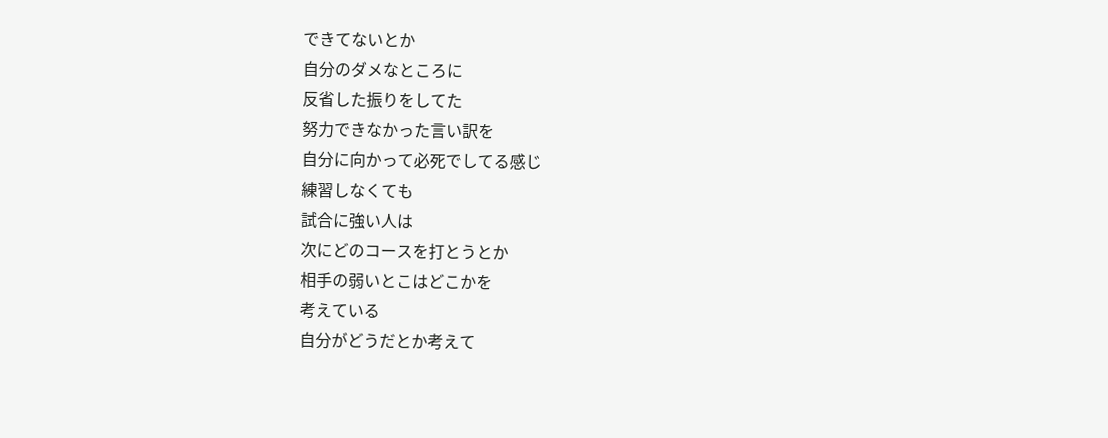できてないとか
自分のダメなところに
反省した振りをしてた
努力できなかった言い訳を
自分に向かって必死でしてる感じ
練習しなくても
試合に強い人は
次にどのコースを打とうとか
相手の弱いとこはどこかを
考えている
自分がどうだとか考えて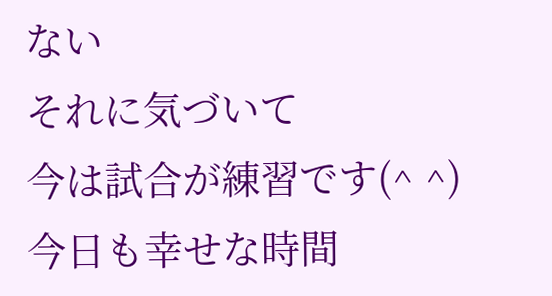ない
それに気づいて
今は試合が練習です(^ ^)
今日も幸せな時間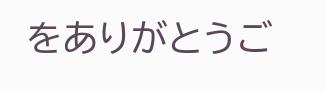をありがとうご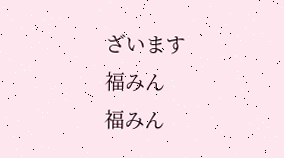ざいます
福みん
福みん